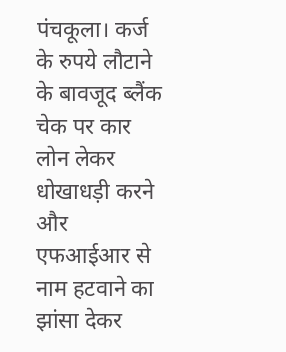पंचकूला। कर्ज के रुपये लौटाने के बावजूद ब्लैंक चेक पर कार लोन लेकर धोखाधड़ी करने और एफआईआर से नाम हटवाने का झांसा देकर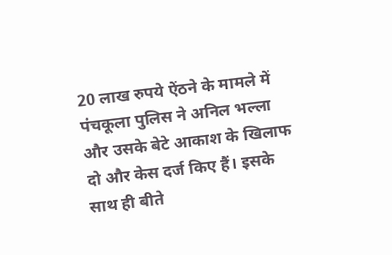20 लाख रुपये ऐंठने के मामले में पंचकूला पुलिस ने अनिल भल्ला और उसके बेटे आकाश के खिलाफ दो और केस दर्ज किए हैं। इसके साथ ही बीते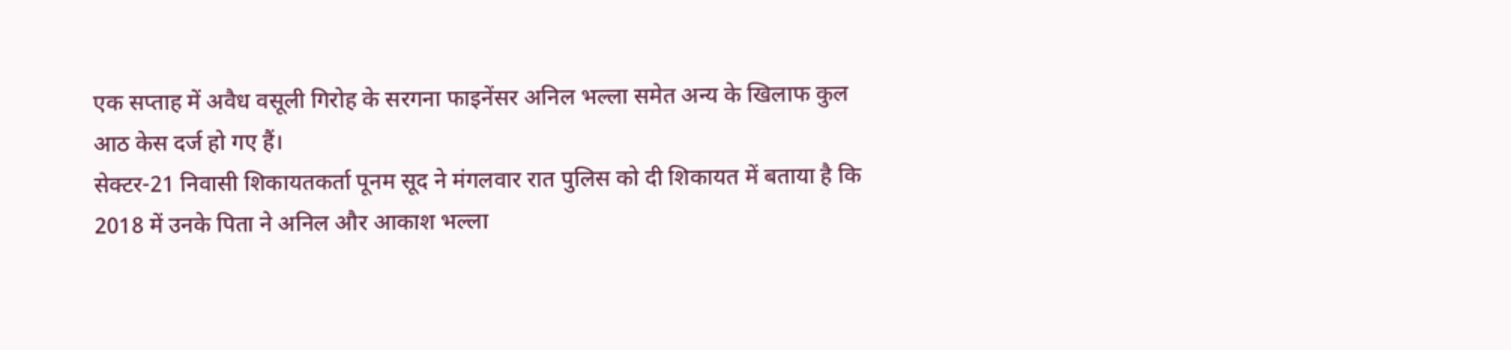एक सप्ताह में अवैध वसूली गिरोह के सरगना फाइनेंसर अनिल भल्ला समेत अन्य के खिलाफ कुल आठ केस दर्ज हो गए हैं।
सेक्टर-21 निवासी शिकायतकर्ता पूनम सूद ने मंगलवार रात पुलिस को दी शिकायत में बताया है कि 2018 में उनके पिता ने अनिल और आकाश भल्ला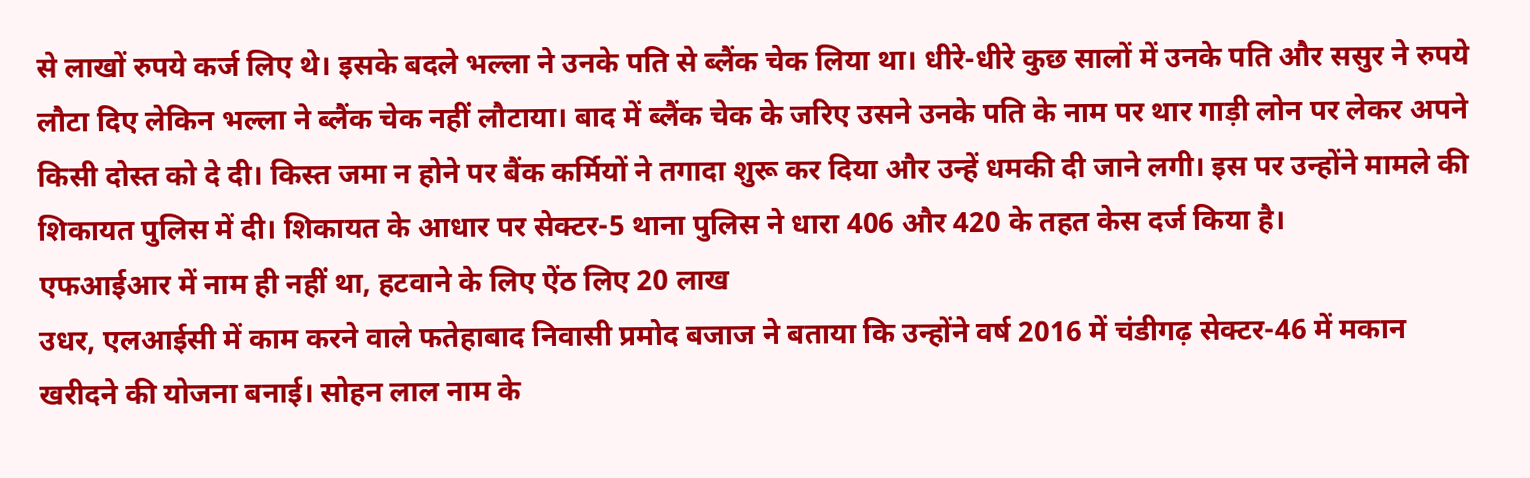से लाखों रुपये कर्ज लिए थे। इसके बदले भल्ला ने उनके पति से ब्लैंक चेक लिया था। धीरे-धीरे कुछ सालों में उनके पति और ससुर ने रुपये लौटा दिए लेकिन भल्ला ने ब्लैंक चेक नहीं लौटाया। बाद में ब्लैंक चेक के जरिए उसने उनके पति के नाम पर थार गाड़ी लोन पर लेकर अपने किसी दोस्त को दे दी। किस्त जमा न होने पर बैंक कर्मियों ने तगादा शुरू कर दिया और उन्हें धमकी दी जाने लगी। इस पर उन्होंने मामले की शिकायत पुलिस में दी। शिकायत के आधार पर सेक्टर-5 थाना पुलिस ने धारा 406 और 420 के तहत केस दर्ज किया है।
एफआईआर में नाम ही नहीं था, हटवाने के लिए ऐंठ लिए 20 लाख
उधर, एलआईसी में काम करने वाले फतेहाबाद निवासी प्रमोद बजाज ने बताया कि उन्होंने वर्ष 2016 में चंडीगढ़ सेक्टर-46 में मकान खरीदने की योजना बनाई। सोहन लाल नाम के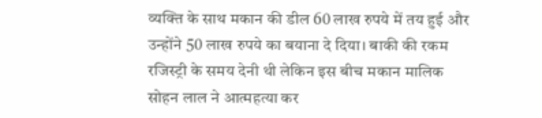व्यक्ति के साथ मकान की डील 60 लाख रुपये में तय हुई और उन्होंने 50 लाख रुपये का बयाना दे दिया। बाकी की रकम रजिस्ट्री के समय देनी थी लेकिन इस बीच मकान मालिक सोहन लाल ने आत्महत्या कर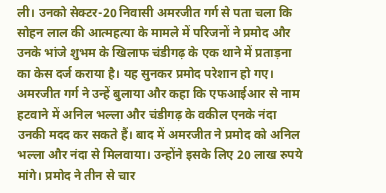ली। उनको सेक्टर-20 निवासी अमरजीत गर्ग से पता चला कि सोहन लाल की आत्महत्या के मामले में परिजनों ने प्रमोद और उनके भांजे शुभम के खिलाफ चंडीगढ़ के एक थाने में प्रताड़ना का केस दर्ज कराया है। यह सुनकर प्रमोद परेशान हो गए। अमरजीत गर्ग ने उन्हें बुलाया और कहा कि एफआईआर से नाम हटवाने में अनिल भल्ला और चंडीगढ़ के वकील एनके नंदा उनकी मदद कर सकते हैं। बाद में अमरजीत ने प्रमोद को अनिल भल्ला और नंदा से मिलवाया। उन्होंने इसके लिए 20 लाख रुपये मांगे। प्रमोद ने तीन से चार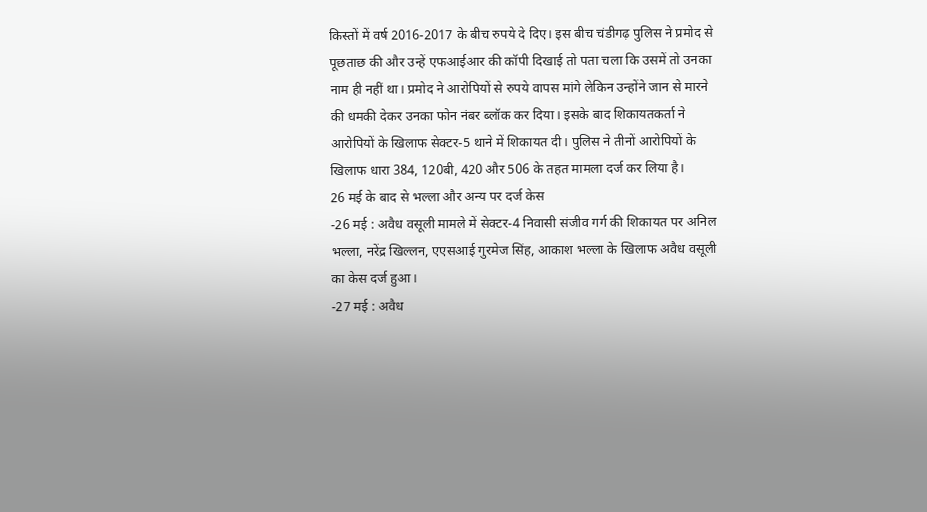किस्तों में वर्ष 2016-2017 के बीच रुपये दे दिए। इस बीच चंडीगढ़ पुलिस ने प्रमोद से पूछताछ की और उन्हें एफआईआर की कॉपी दिखाई तो पता चला कि उसमें तो उनका नाम ही नहीं था। प्रमोद ने आरोपियों से रुपये वापस मांगे लेकिन उन्होंने जान से मारने की धमकी देकर उनका फोन नंबर ब्लॉक कर दिया। इसके बाद शिकायतकर्ता ने आरोपियों के खिलाफ सेक्टर-5 थाने में शिकायत दी। पुलिस ने तीनों आरोपियों के खिलाफ धारा 384, 120बी, 420 और 506 के तहत मामला दर्ज कर लिया है।
26 मई के बाद से भल्ला और अन्य पर दर्ज केस
-26 मई : अवैध वसूली मामले में सेक्टर-4 निवासी संजीव गर्ग की शिकायत पर अनिल भल्ला, नरेंद्र खिल्लन, एएसआई गुरमेज सिंह, आकाश भल्ला के खिलाफ अवैध वसूली का केस दर्ज हुआ।
-27 मई : अवैध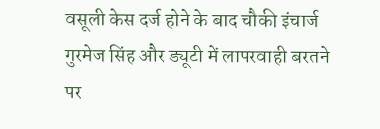वसूली केस दर्ज होने के बाद चौकी इंचार्ज गुरमेज सिंह और ड्यूटी में लापरवाही बरतने पर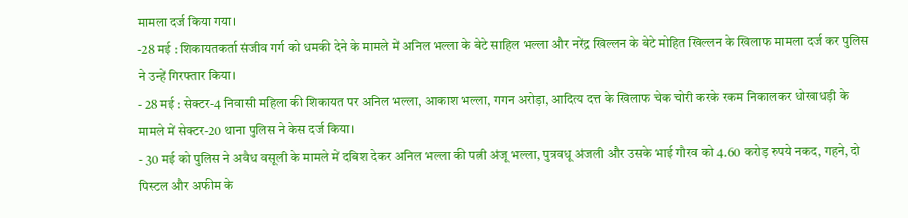मामला दर्ज किया गया।
-28 मई : शिकायतकर्ता संजीव गर्ग को धमकी देने के मामले में अनिल भल्ला के बेटे साहिल भल्ला और नरेंद्र खिल्लन के बेटे मोहित खिल्लन के खिलाफ मामला दर्ज कर पुलिस ने उन्हें गिरफ्तार किया।
- 28 मई : सेक्टर-4 निवासी महिला की शिकायत पर अनिल भल्ला, आकाश भल्ला, गगन अरोड़ा, आदित्य दत्त के खिलाफ चेक चोरी करके रकम निकालकर धोखाधड़ी के मामले में सेक्टर-20 थाना पुलिस ने केस दर्ज किया।
- 30 मई को पुलिस ने अवैध वसूली के मामले में दबिश देकर अनिल भल्ला की पत्नी अंजू भल्ला, पुत्रवधू अंजली और उसके भाई गौरव को 4.60 करोड़ रुपये नकद, गहने, दो पिस्टल और अफीम के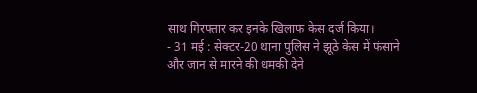साथ गिरफ्तार कर इनके खिलाफ केस दर्ज किया।
- 31 मई : सेक्टर-20 थाना पुलिस ने झूठे केस में फंसाने और जान से मारने की धमकी देने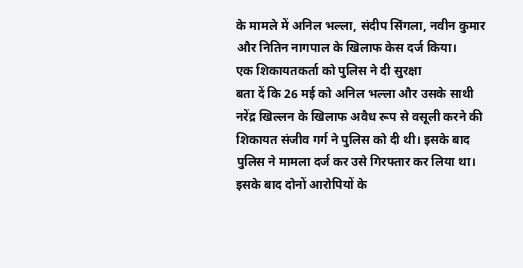के मामले में अनिल भल्ला, संदीप सिंगला, नवीन कुमार और नितिन नागपाल के खिलाफ केस दर्ज किया।
एक शिकायतकर्ता को पुलिस ने दी सुरक्षा
बता दें कि 26 मई को अनिल भल्ला और उसके साथी नरेंद्र खिल्लन के खिलाफ अवैध रूप से वसूली करने की शिकायत संजीव गर्ग ने पुलिस को दी थी। इसके बाद पुलिस ने मामला दर्ज कर उसे गिरफ्तार कर लिया था। इसके बाद दोनों आरोपियों के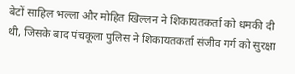बेटों साहिल भल्ला और मोहित खिल्लन ने शिकायतकर्ता को धमकी दी थी, जिसके बाद पंचकूला पुलिस ने शिकायतकर्ता संजीव गर्ग को सुरक्षा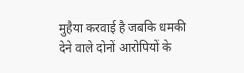मुहैया करवाई है जबकि धमकी देने वाले दोनों आरोपियों के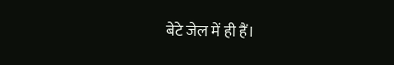बेटे जेल में ही हैं।